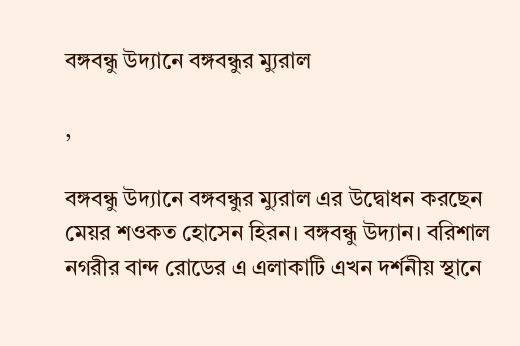বঙ্গবন্ধু উদ্যানে বঙ্গবন্ধুর ম্যুরাল

,

বঙ্গবন্ধু উদ্যানে বঙ্গবন্ধুর ম্যুরাল এর উদ্বোধন করছেন মেয়র শওকত হোসেন হিরন। বঙ্গবন্ধু উদ্যান। বরিশাল নগরীর বান্দ রোডের এ এলাকাটি এখন দর্শনীয় স্থানে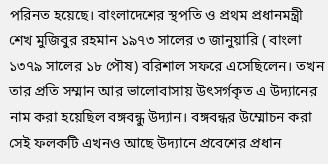পরিনত হয়েছে। বাংলাদেশের স্থপতি ও প্রথম প্রধানমন্ত্রী শেখ মুজিবুর রহমান ১৯৭৩ সালের ৩ জানুয়ারি ( বাংলা ১৩৭৯ সালের ১৮ পৌষ) বরিশাল সফরে এসেছিলেন। তখন তার প্রতি সম্মান আর ভালোবাসায় উৎসর্গকৃত এ উদ্যানের নাম করা হয়েছিল বঙ্গবন্ধু উদ্যান। বঙ্গবন্ধর উম্মোচন করা সেই ফলকটি এখনও আছে উদ্যানে প্রবেশের প্রধান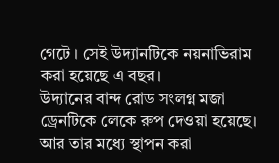গেটে । সেই উদ্যানটিকে নয়নাভিরাম করা হয়েছে এ বছর।
উদ্যানের বান্দ রোড সংলগ্ন মজা ড্রেনটিকে লেকে রুপ দেওয়া হয়েছে। আর তার মধ্যে স্থাপন করা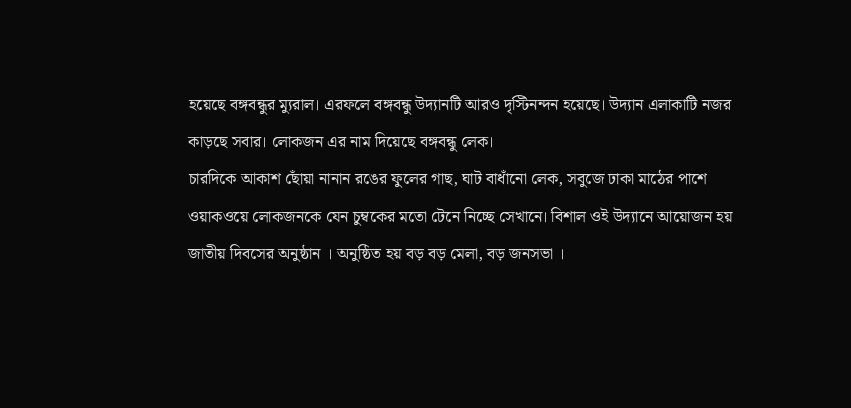হয়েছে বঙ্গবন্ধুর ম্যুরাল। এরফলে বঙ্গবন্ধু উদ্যানটি আরও দৃস্টিনন্দন হয়েছে। উদ্যান এলাকাটি নজর কাড়ছে সবার। লোকজন এর নাম দিয়েছে বঙ্গবন্ধু লেক।
চারদিকে আকাশ ছোঁয়া নানান রঙের ফুলের গাছ, ঘাট বাধাঁনো লেক, সবুজে ঢাকা মাঠের পাশে ওয়াকওয়ে লোকজনকে যেন চুম্বকের মতো টেনে নিচ্ছে সেখানে। বিশাল ওই উদ্যানে আয়োজন হয় জাতীয় দিবসের অনুষ্ঠান । অনুষ্ঠিত হয় বড় বড় মেলা, বড় জনসভা ।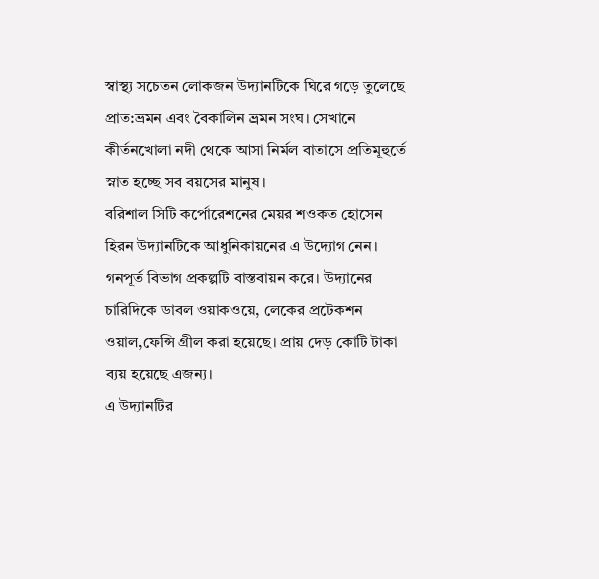স্বাস্থ্য সচেতন লোকজন উদ্যানটিকে ঘিরে গড়ে তুলেছে প্রাত:ভ্রমন এবং বৈকালিন ভ্র্রমন সংঘ। সেখানে কীর্তনখোলা নদী থেকে আসা নির্মল বাতাসে প্রতিমূহুর্তে স্নাত হচ্ছে সব বয়সের মানুষ।
বরিশাল সিটি কর্পোরেশনের মেয়র শওকত হোসেন হিরন উদ্যানটিকে আধুনিকায়নের এ উদ্যোগ নেন। গনপূর্ত বিভাগ প্রকল্পটি বাস্তবায়ন করে। উদ্যানের চারিদিকে ডাবল ওয়াকওয়ে, লেকের প্রটেকশন ওয়াল,ফেন্সি গ্রীল করা হয়েছে। প্রায় দেড় কোটি টাকা ব্যয় হয়েছে এজন্য।
এ উদ্যানটির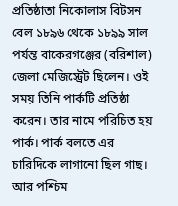প্রতিষ্ঠাতা নিকোলাস বিটসন বেল ১৮৯৬ থেকে ১৮৯৯ সাল পর্যন্ত বাকেরগঞ্জের (বরিশাল) জেলা মেজিস্ট্রেট ছিলেন। ওই সময় তিনি পার্কটি প্রতিষ্ঠা করেন। তার নামে পরিচিত হয় পার্ক। পার্ক বলতে এর চারিদিকে লাগানো ছিল গাছ। আর পশ্চিম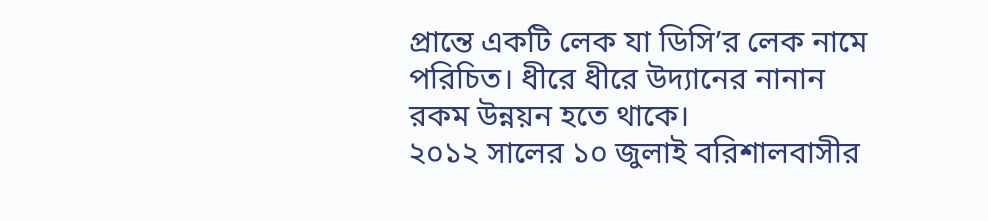প্রান্তে একটি লেক যা ডিসি’র লেক নামে পরিচিত। ধীরে ধীরে উদ্যানের নানান রকম উন্নয়ন হতে থাকে।
২০১২ সালের ১০ জুলাই বরিশালবাসীর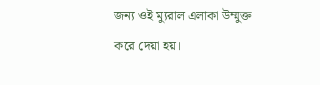জন্য ওই ম্যুরাল এলাকা উম্মুক্ত করে দেয়া হয়।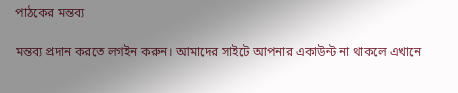পাঠকের মন্তব্য

মন্তব্য প্রদান করতে লগইন করুন। আমাদের সাইটে আপনার একাউন্ট না থাকলে এখানে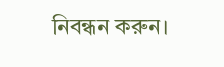নিবন্ধন করুন।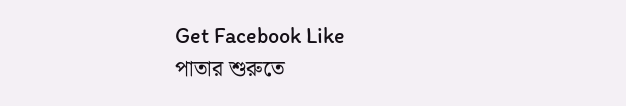Get Facebook Like
পাতার শুরুতে